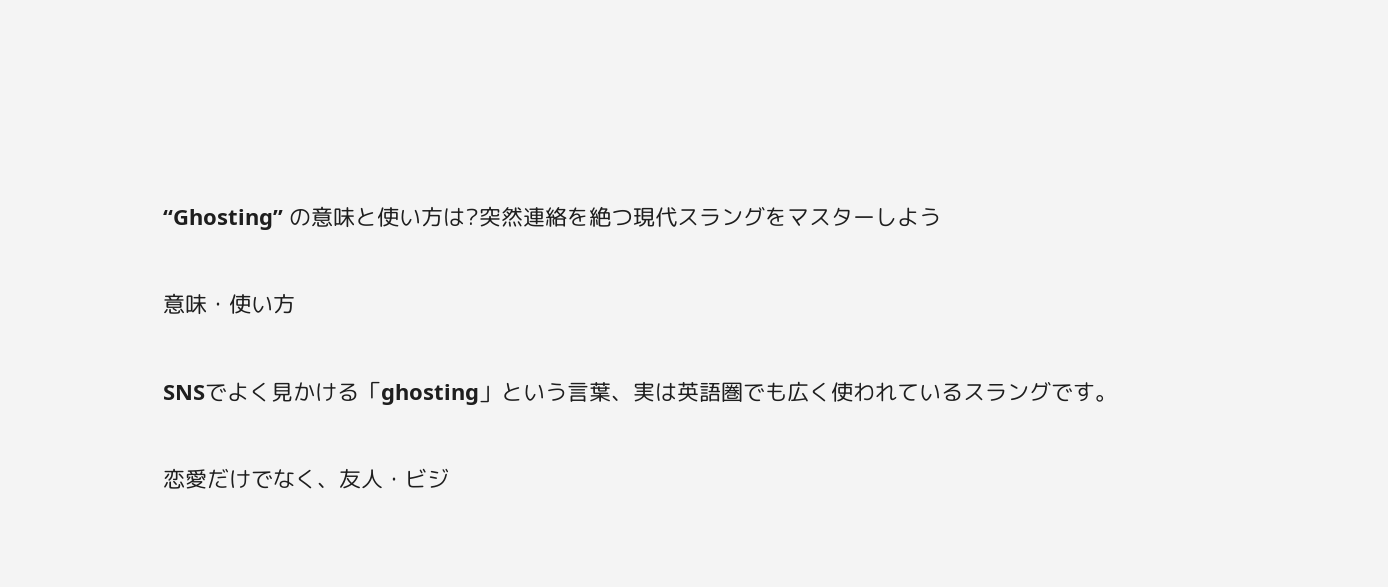“Ghosting” の意味と使い方は?突然連絡を絶つ現代スラングをマスターしよう

意味・使い方

SNSでよく見かける「ghosting」という言葉、実は英語圏でも広く使われているスラングです。

恋愛だけでなく、友人・ビジ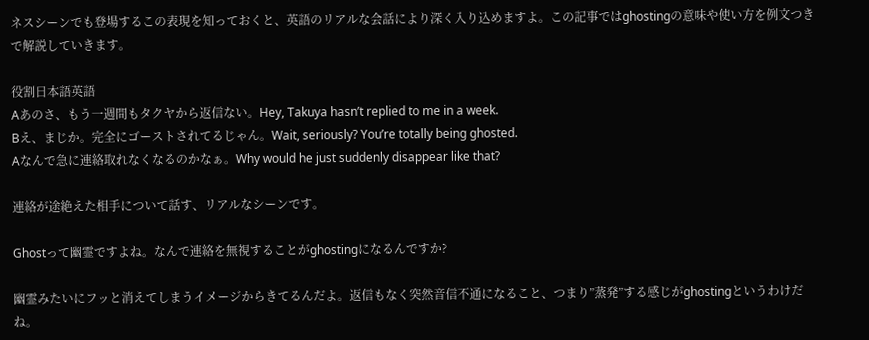ネスシーンでも登場するこの表現を知っておくと、英語のリアルな会話により深く入り込めますよ。この記事ではghostingの意味や使い方を例文つきで解説していきます。

役割日本語英語
Aあのさ、もう一週間もタクヤから返信ない。Hey, Takuya hasn’t replied to me in a week.
Bえ、まじか。完全にゴーストされてるじゃん。Wait, seriously? You’re totally being ghosted.
Aなんで急に連絡取れなくなるのかなぁ。Why would he just suddenly disappear like that?

連絡が途絶えた相手について話す、リアルなシーンです。

Ghostって幽霊ですよね。なんで連絡を無視することがghostingになるんですか?

幽霊みたいにフッと消えてしまうイメージからきてるんだよ。返信もなく突然音信不通になること、つまり”蒸発”する感じがghostingというわけだね。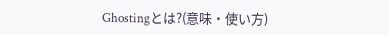Ghostingとは?(意味・使い方)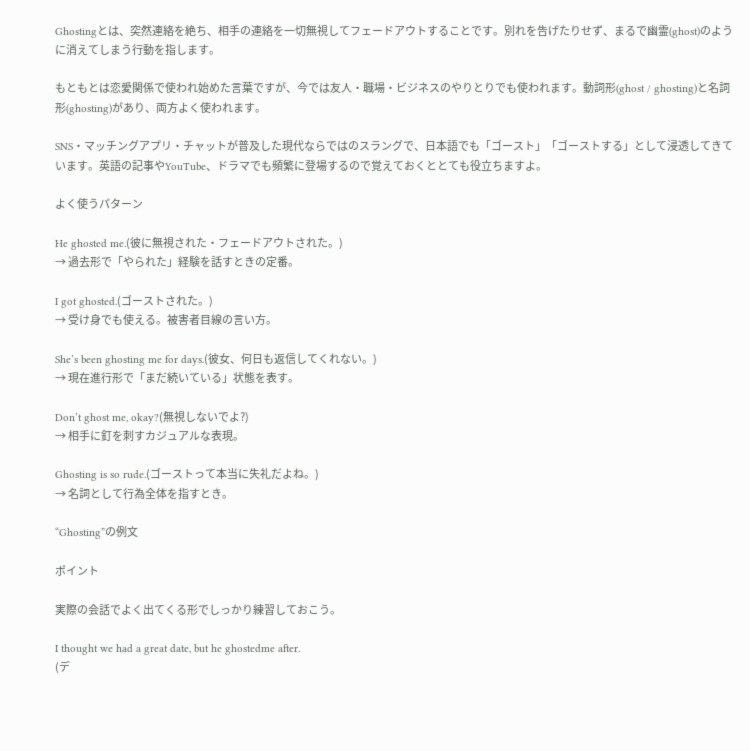Ghostingとは、突然連絡を絶ち、相手の連絡を一切無視してフェードアウトすることです。別れを告げたりせず、まるで幽霊(ghost)のように消えてしまう行動を指します。

もともとは恋愛関係で使われ始めた言葉ですが、今では友人・職場・ビジネスのやりとりでも使われます。動詞形(ghost / ghosting)と名詞形(ghosting)があり、両方よく使われます。

SNS・マッチングアプリ・チャットが普及した現代ならではのスラングで、日本語でも「ゴースト」「ゴーストする」として浸透してきています。英語の記事やYouTube、ドラマでも頻繁に登場するので覚えておくととても役立ちますよ。

よく使うパターン

He ghosted me.(彼に無視された・フェードアウトされた。)
→ 過去形で「やられた」経験を話すときの定番。

I got ghosted.(ゴーストされた。)
→ 受け身でも使える。被害者目線の言い方。

She’s been ghosting me for days.(彼女、何日も返信してくれない。)
→ 現在進行形で「まだ続いている」状態を表す。

Don’t ghost me, okay?(無視しないでよ?)
→ 相手に釘を刺すカジュアルな表現。

Ghosting is so rude.(ゴーストって本当に失礼だよね。)
→ 名詞として行為全体を指すとき。

“Ghosting”の例文

ポイント

実際の会話でよく出てくる形でしっかり練習しておこう。

I thought we had a great date, but he ghostedme after.
(デ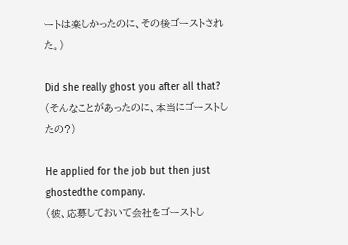ートは楽しかったのに、その後ゴーストされた。)

Did she really ghost you after all that?
(そんなことがあったのに、本当にゴーストしたの?)

He applied for the job but then just ghostedthe company.
(彼、応募しておいて会社をゴーストし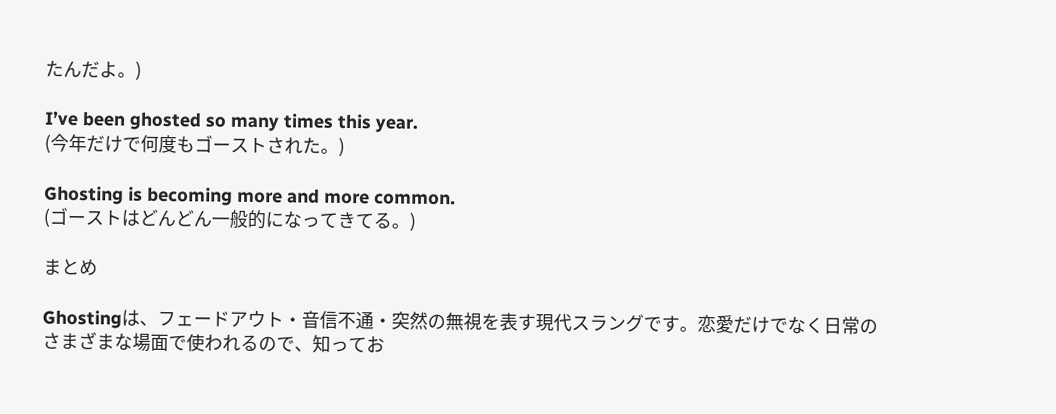たんだよ。)

I’ve been ghosted so many times this year.
(今年だけで何度もゴーストされた。)

Ghosting is becoming more and more common.
(ゴーストはどんどん一般的になってきてる。)

まとめ

Ghostingは、フェードアウト・音信不通・突然の無視を表す現代スラングです。恋愛だけでなく日常のさまざまな場面で使われるので、知ってお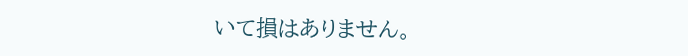いて損はありません。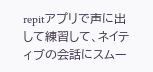repitアプリで声に出して練習して、ネイティブの会話にスムー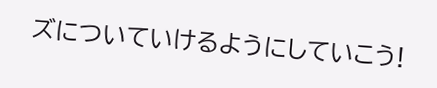ズについていけるようにしていこう!